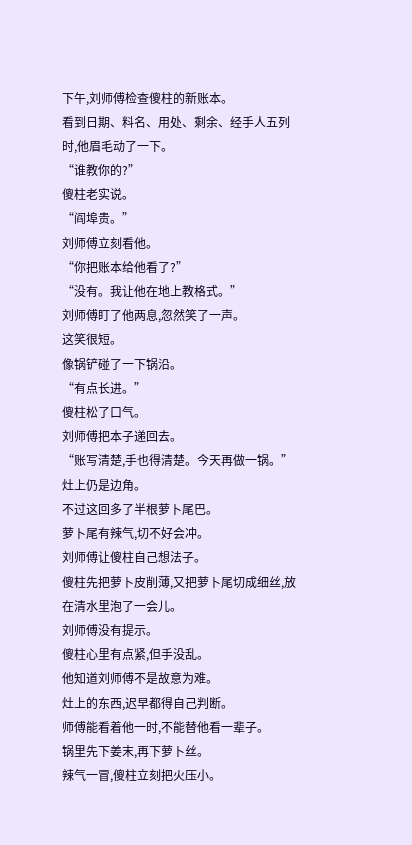下午,刘师傅检查傻柱的新账本。
看到日期、料名、用处、剩余、经手人五列时,他眉毛动了一下。
“谁教你的?”
傻柱老实说。
“阎埠贵。”
刘师傅立刻看他。
“你把账本给他看了?”
“没有。我让他在地上教格式。”
刘师傅盯了他两息,忽然笑了一声。
这笑很短。
像锅铲碰了一下锅沿。
“有点长进。”
傻柱松了口气。
刘师傅把本子递回去。
“账写清楚,手也得清楚。今天再做一锅。”
灶上仍是边角。
不过这回多了半根萝卜尾巴。
萝卜尾有辣气,切不好会冲。
刘师傅让傻柱自己想法子。
傻柱先把萝卜皮削薄,又把萝卜尾切成细丝,放在清水里泡了一会儿。
刘师傅没有提示。
傻柱心里有点紧,但手没乱。
他知道刘师傅不是故意为难。
灶上的东西,迟早都得自己判断。
师傅能看着他一时,不能替他看一辈子。
锅里先下姜末,再下萝卜丝。
辣气一冒,傻柱立刻把火压小。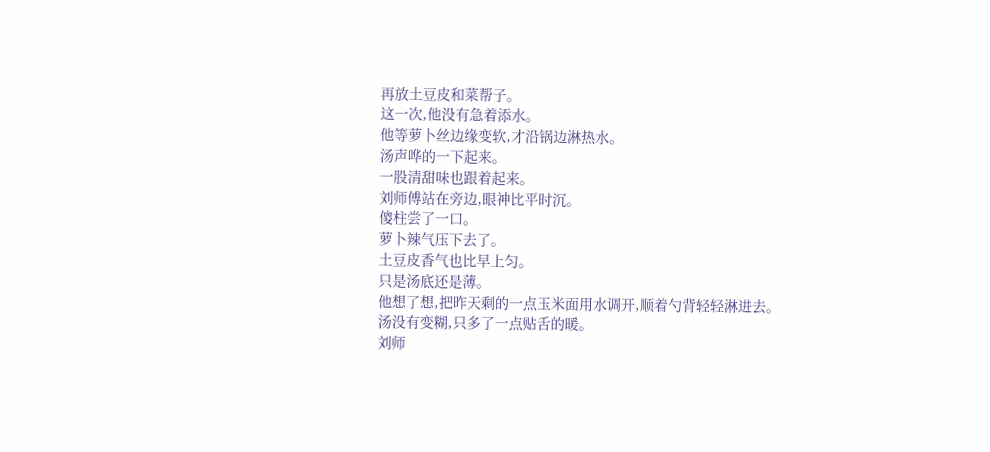再放土豆皮和菜帮子。
这一次,他没有急着添水。
他等萝卜丝边缘变软,才沿锅边淋热水。
汤声哗的一下起来。
一股清甜味也跟着起来。
刘师傅站在旁边,眼神比平时沉。
傻柱尝了一口。
萝卜辣气压下去了。
土豆皮香气也比早上匀。
只是汤底还是薄。
他想了想,把昨天剩的一点玉米面用水调开,顺着勺背轻轻淋进去。
汤没有变糊,只多了一点贴舌的暖。
刘师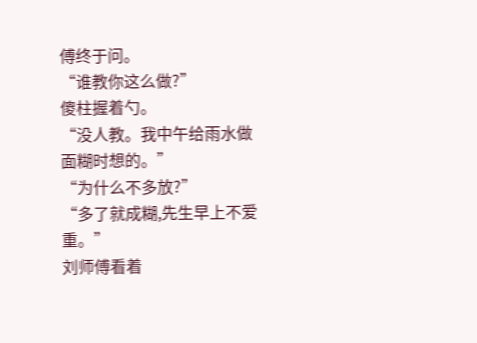傅终于问。
“谁教你这么做?”
傻柱握着勺。
“没人教。我中午给雨水做面糊时想的。”
“为什么不多放?”
“多了就成糊,先生早上不爱重。”
刘师傅看着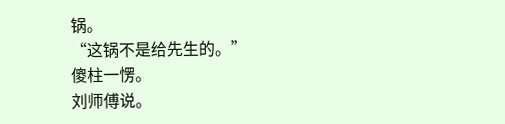锅。
“这锅不是给先生的。”
傻柱一愣。
刘师傅说。